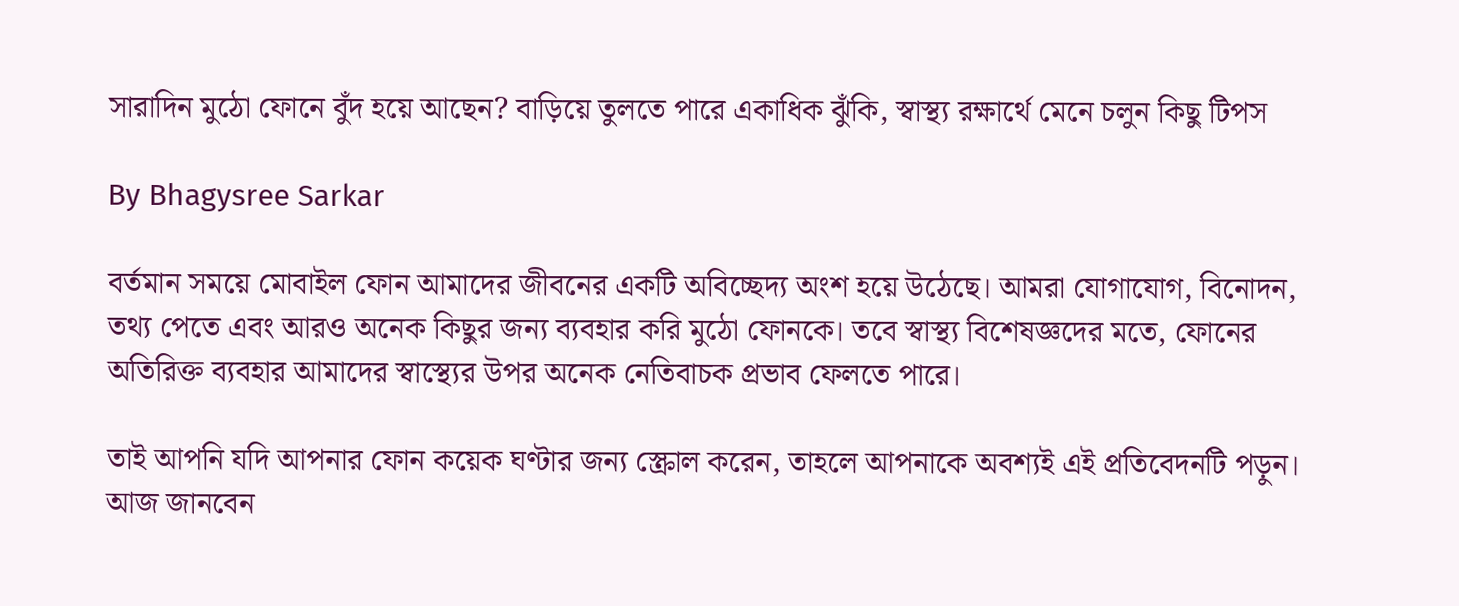সারাদিন মুঠো ফোনে বুঁদ হয়ে আছেন? বাড়িয়ে তুলতে পারে একাধিক ঝুঁকি, স্বাস্থ্য রক্ষার্থে মেনে চলুন কিছু টিপস

By Bhagysree Sarkar

বর্তমান সময়ে মোবাইল ফোন আমাদের জীবনের একটি অবিচ্ছেদ্য অংশ হয়ে উঠেছে। আমরা যোগাযোগ, বিনোদন, তথ্য পেতে এবং আরও অনেক কিছুর জন্য ব্যবহার করি মুঠো ফোনকে। তবে স্বাস্থ্য বিশেষজ্ঞদের মতে, ফোনের অতিরিক্ত ব্যবহার আমাদের স্বাস্থ্যের উপর অনেক নেতিবাচক প্রভাব ফেলতে পারে।

তাই আপনি যদি আপনার ফোন কয়েক ঘণ্টার জন্য স্ক্রোল করেন, তাহলে আপনাকে অবশ্যই এই প্রতিবেদনটি পড়ুন। আজ জানবেন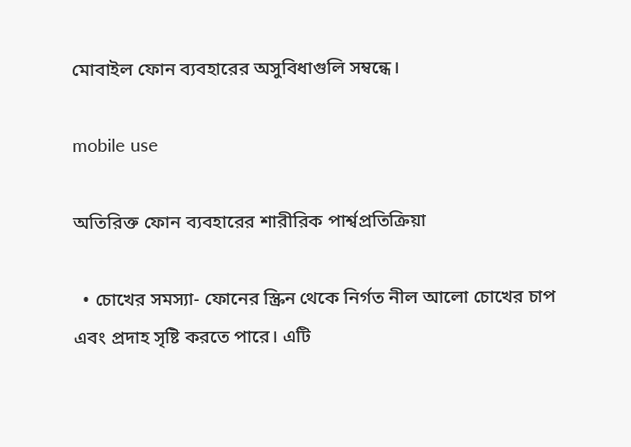মোবাইল ফোন ব্যবহারের অসুবিধাগুলি সম্বন্ধে।

mobile use

অতিরিক্ত ফোন ব্যবহারের শারীরিক পার্শ্বপ্রতিক্রিয়া

  • চোখের সমস্যা- ফোনের স্ক্রিন থেকে নির্গত নীল আলো চোখের চাপ এবং প্রদাহ সৃষ্টি করতে পারে। এটি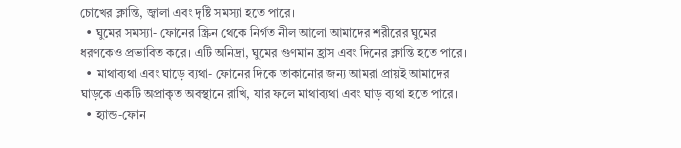চোখের ক্লান্তি, জ্বালা এবং দৃষ্টি সমস্যা হতে পারে।
  • ঘুমের সমস্যা- ফোনের স্ক্রিন থেকে নির্গত নীল আলো আমাদের শরীরের ঘুমের ধরণকেও প্রভাবিত করে। এটি অনিদ্রা, ঘুমের গুণমান হ্রাস এবং দিনের ক্লান্তি হতে পারে।
  • মাথাব্যথা এবং ঘাড়ে ব্যথা- ফোনের দিকে তাকানোর জন্য আমরা প্রায়ই আমাদের ঘাড়কে একটি অপ্রাকৃত অবস্থানে রাখি, যার ফলে মাথাব্যথা এবং ঘাড় ব্যথা হতে পারে।
  • হ্যান্ড-ফোন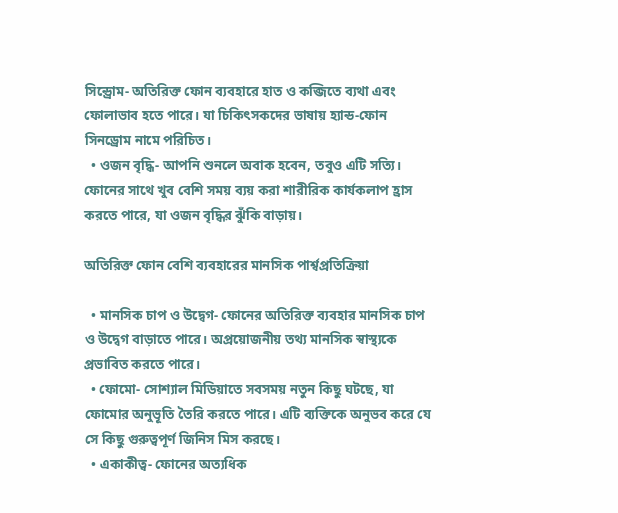সিন্ড্রোম- অতিরিক্ত ফোন ব্যবহারে হাত ও কব্জিতে ব্যথা এবং ফোলাভাব হতে পারে। যা চিকিৎসকদের ভাষায় হ্যান্ড-ফোন সিনড্রোম নামে পরিচিত।
  • ওজন বৃদ্ধি- আপনি শুনলে অবাক হবেন, তবুও এটি সত্যি। ফোনের সাথে খুব বেশি সময় ব্যয় করা শারীরিক কার্যকলাপ হ্রাস করতে পারে, যা ওজন বৃদ্ধির ঝুঁকি বাড়ায়।

অতিরিক্ত ফোন বেশি ব্যবহারের মানসিক পার্শ্বপ্রতিক্রিয়া

  • মানসিক চাপ ও উদ্বেগ- ফোনের অতিরিক্ত ব্যবহার মানসিক চাপ ও উদ্বেগ বাড়াতে পারে। অপ্রয়োজনীয় তথ্য মানসিক স্বাস্থ্যকে প্রভাবিত করতে পারে।
  • ফোমো- সোশ্যাল মিডিয়াতে সবসময় নতুন কিছু ঘটছে, যা ফোমোর অনুভূতি তৈরি করতে পারে। এটি ব্যক্তিকে অনুভব করে যে সে কিছু গুরুত্বপূর্ণ জিনিস মিস করছে।
  • একাকীত্ব- ফোনের অত্যধিক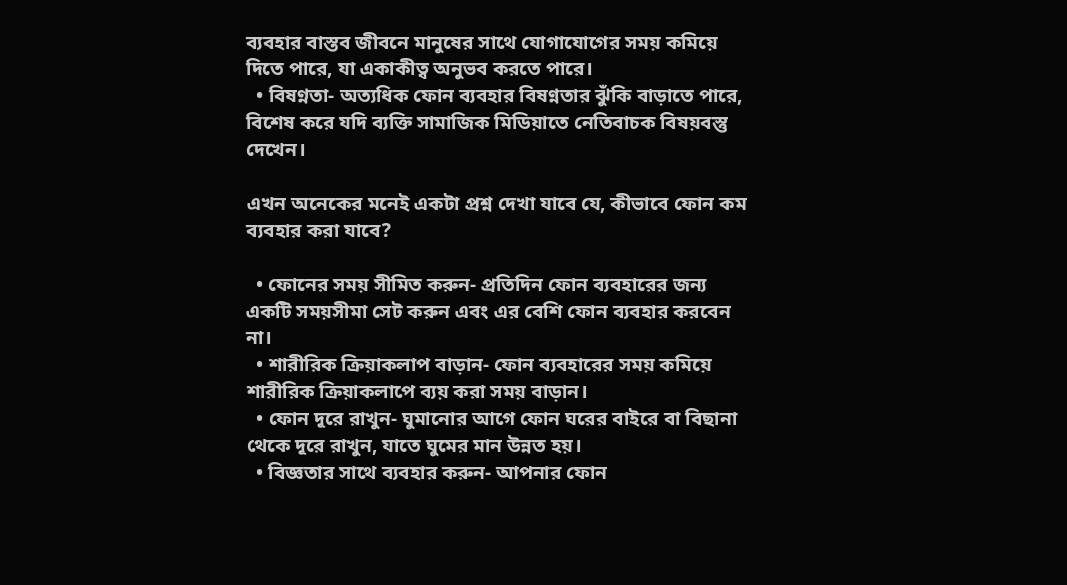ব্যবহার বাস্তব জীবনে মানুষের সাথে যোগাযোগের সময় কমিয়ে দিতে পারে, যা একাকীত্ব অনুভব করতে পারে।
  • বিষণ্নতা- অত্যধিক ফোন ব্যবহার বিষণ্নতার ঝুঁকি বাড়াতে পারে, বিশেষ করে যদি ব্যক্তি সামাজিক মিডিয়াতে নেতিবাচক বিষয়বস্তু দেখেন।

এখন অনেকের মনেই একটা প্রশ্ন দেখা যাবে যে, কীভাবে ফোন কম ব্যবহার করা যাবে?

  • ফোনের সময় সীমিত করুন- প্রতিদিন ফোন ব্যবহারের জন্য একটি সময়সীমা সেট করুন এবং এর বেশি ফোন ব্যবহার করবেন না।
  • শারীরিক ক্রিয়াকলাপ বাড়ান- ফোন ব্যবহারের সময় কমিয়ে শারীরিক ক্রিয়াকলাপে ব্যয় করা সময় বাড়ান।
  • ফোন দূরে রাখুন- ঘুমানোর আগে ফোন ঘরের বাইরে বা বিছানা থেকে দূরে রাখুন, যাতে ঘুমের মান উন্নত হয়।
  • বিজ্ঞতার সাথে ব্যবহার করুন- আপনার ফোন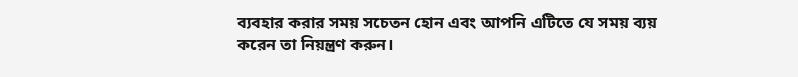ব্যবহার করার সময় সচেতন হোন এবং আপনি এটিতে যে সময় ব্যয় করেন তা নিয়ন্ত্রণ করুন।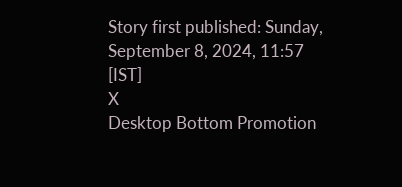Story first published: Sunday, September 8, 2024, 11:57 [IST]
X
Desktop Bottom Promotion